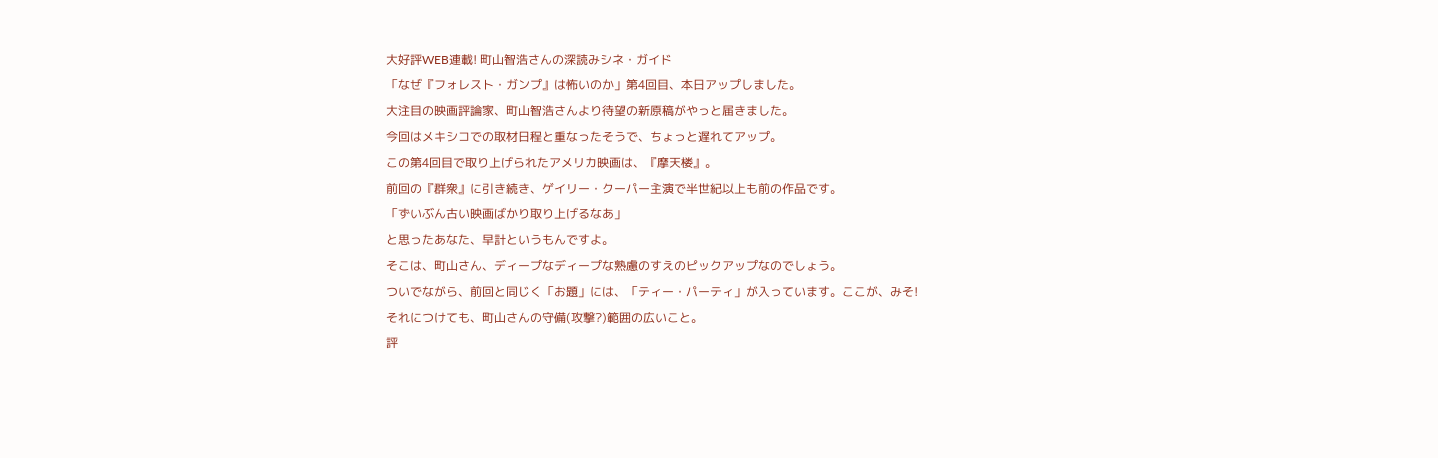大好評WEB連載! 町山智浩さんの深読みシネ・ガイド
「なぜ『フォレスト・ガンプ』は怖いのか」第4回目、本日アップしました。
大注目の映画評論家、町山智浩さんより待望の新原稿がやっと届きました。
今回はメキシコでの取材日程と重なったそうで、ちょっと遅れてアップ。
この第4回目で取り上げられたアメリカ映画は、『摩天楼』。
前回の『群衆』に引き続き、ゲイリー・クーパー主演で半世紀以上も前の作品です。
「ずいぶん古い映画ばかり取り上げるなあ」
と思ったあなた、早計というもんですよ。
そこは、町山さん、ディープなディープな熟慮のすえのピックアップなのでしょう。
ついでながら、前回と同じく「お題」には、「ティー・パーティ」が入っています。ここが、みそ!
それにつけても、町山さんの守備(攻撃?)範囲の広いこと。
評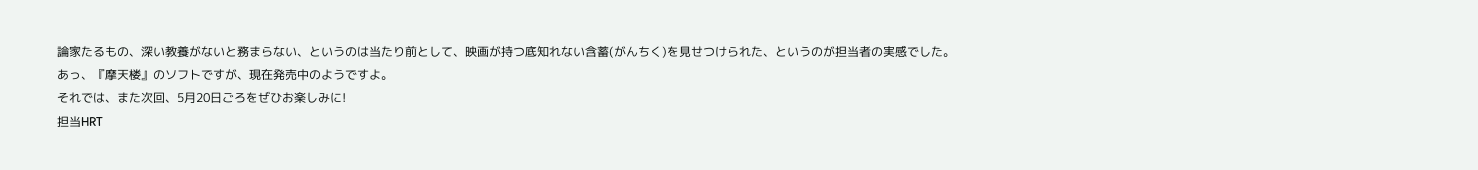論家たるもの、深い教養がないと務まらない、というのは当たり前として、映画が持つ底知れない含蓄(がんちく)を見せつけられた、というのが担当者の実感でした。
あっ、『摩天楼』のソフトですが、現在発売中のようですよ。
それでは、また次回、5月20日ごろをぜひお楽しみに!
担当HRT